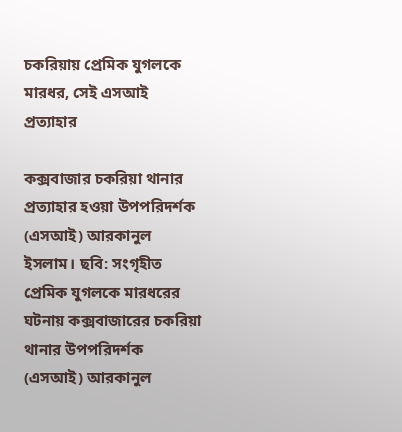চকরিয়ায় প্রেমিক যুগলকে মারধর, সেই এসআই প্রত্যাহার

কক্সবাজার চকরিয়া থানার প্রত্যাহার হওয়া উপপরিদর্শক (এসআই) আরকানুল ইসলাম। ছবি: সংগৃহীত
প্রেমিক যুগলকে মারধরের ঘটনায় কক্সবাজারের চকরিয়া থানার উপপরিদর্শক (এসআই) আরকানুল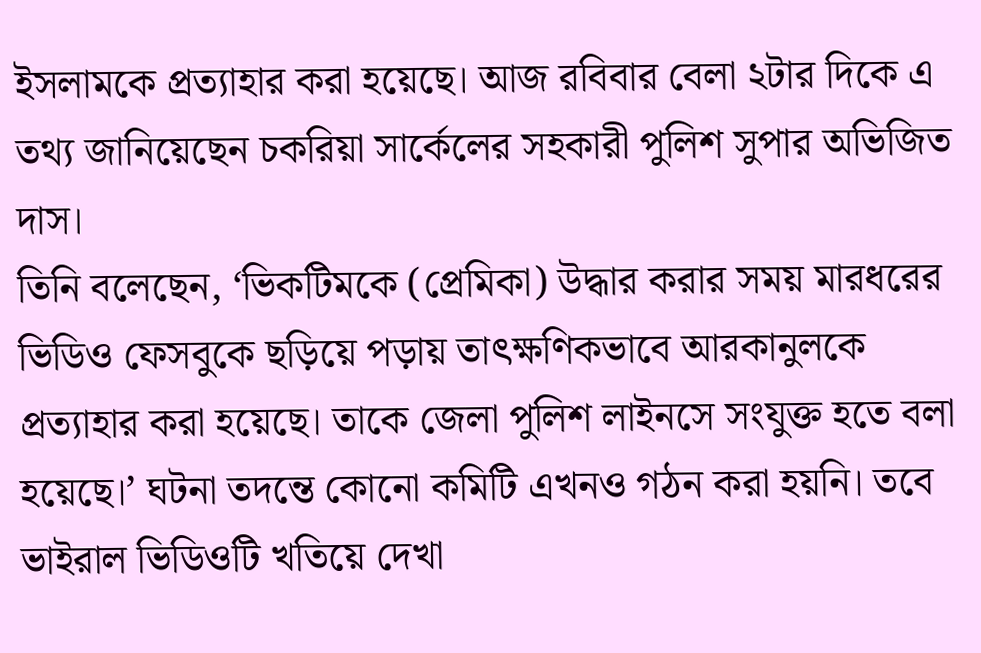ইসলামকে প্রত্যাহার করা হয়েছে। আজ রবিবার বেলা ২টার দিকে এ তথ্য জানিয়েছেন চকরিয়া সার্কেলের সহকারী পুলিশ সুপার অভিজিত দাস।
তিনি বলেছেন, ‘ভিকটিমকে (প্রেমিকা) উদ্ধার করার সময় মারধরের ভিডিও ফেসবুকে ছড়িয়ে পড়ায় তাৎক্ষণিকভাবে আরকানুলকে প্রত্যাহার করা হয়েছে। তাকে জেলা পুলিশ লাইনসে সংযুক্ত হতে বলা হয়েছে।’ ঘটনা তদন্তে কোনো কমিটি এখনও গঠন করা হয়নি। তবে ভাইরাল ভিডিওটি খতিয়ে দেখা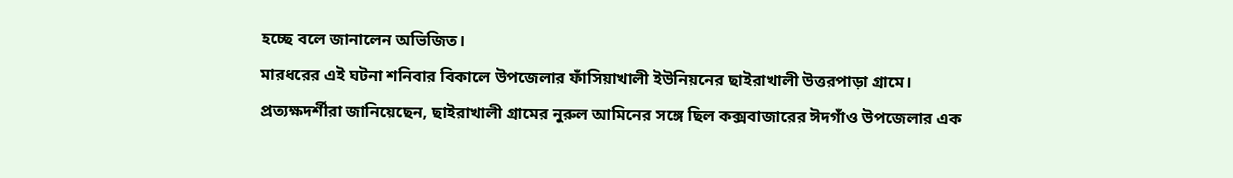হচ্ছে বলে জানালেন অভিজিত।
মারধরের এই ঘটনা শনিবার বিকালে উপজেলার ফাঁসিয়াখালী ইউনিয়নের ছাইরাখালী উত্তরপাড়া গ্রামে।
প্রত্যক্ষদর্শীরা জানিয়েছেন, ছাইরাখালী গ্রামের নুরুল আমিনের সঙ্গে ছিল কক্সবাজারের ঈদগাঁও উপজেলার এক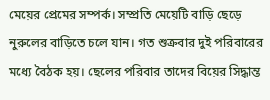মেয়ের প্রেমের সম্পর্ক। সম্প্রতি মেয়েটি বাড়ি ছেড়ে নুরুলের বাড়িতে চলে যান। গত শুক্রবার দুই পরিবারের মধ্যে বৈঠক হয়। ছেলের পরিবার তাদের বিয়ের সিদ্ধান্ত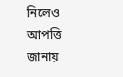নিলেও আপত্তি জানায়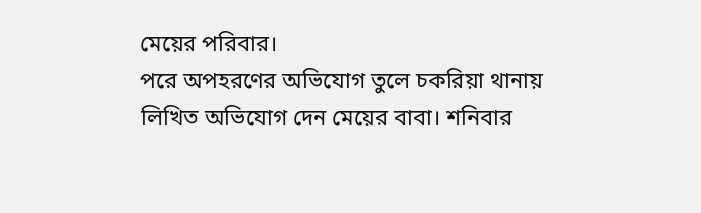মেয়ের পরিবার।
পরে অপহরণের অভিযোগ তুলে চকরিয়া থানায় লিখিত অভিযোগ দেন মেয়ের বাবা। শনিবার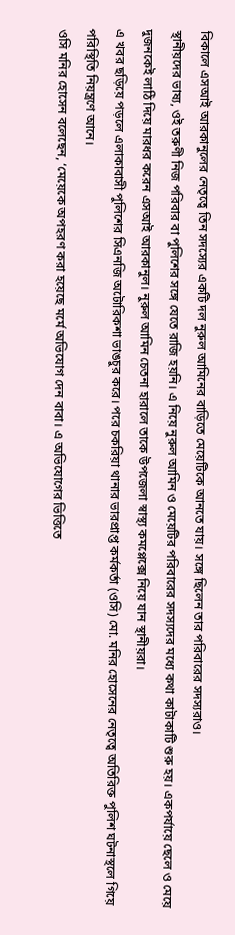বিকালে এসআই আরকানুলের নেতৃত্বে তিন সদস্যের একটি দল নুরুল আমিনের বাড়িতে মেয়েটিকে আনতে যায়। সঙ্গে ছিলেন তার পরিবারের সদস্যরাও।
স্থানীয়দের ভাষ্য, ওই তরুণী নিজ পরিবার বা পুলিশের সঙ্গে যেতে রাজি হয়নি। এ নিয়ে নুরুল আমিন ও মেয়েটির পরিবারের সদস্যদের মধ্যে কথা কাটাকাটি শুরু হয়। একপর্যায়ে ছেলে ও মেয়ে দুজনকেই লাঠি দিয়ে মারধর করেন এসআই আরকানুল। নুরুল আমিন চেতনা হারালে তাকে উপজেলা স্বাস্থ্য কমপ্লেক্সে নিয়ে যান স্থানীয়রা।
এ খবর ছড়িয়ে পড়লে এলাকাবাসী পুলিশের সিএনজি অটোরিকশা ভাঙচুর করে। পরে চকরিয়া থানার ভারপ্রাপ্ত কর্মকর্তা (ওসি) মো. মনির হোসেনের নেতৃত্বে অতিরিক্ত পুলিশ ঘটনাস্থলে গিয়ে পরিস্থিতি নিয়ন্ত্রণে আনে।
ওসি মনির হোসেন বলেছেন, ‘মেয়েকে অপহরণ করা হয়েছে মর্মে অভিযোগ দেন বাবা। এ অভিযোগের ভিত্তিতে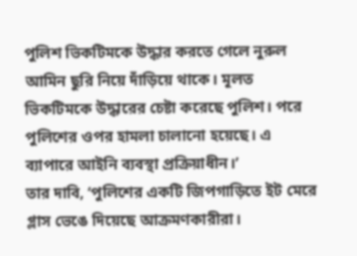পুলিশ ভিকটিমকে উদ্ধার করতে গেলে নুরুল আমিন ছুরি নিয়ে দাঁড়িয়ে থাকে। মূলত ভিকটিমকে উদ্ধারের চেষ্টা করেছে পুলিশ। পরে পুলিশের ওপর হামলা চালানো হয়েছে। এ ব্যাপারে আইনি ব্যবস্থা প্রক্রিয়াধীন।’
তার দাবি, ‘পুলিশের একটি জিপগাড়িতে ইট মেরে গ্লাস ভেঙে দিয়েছে আক্রমণকারীরা।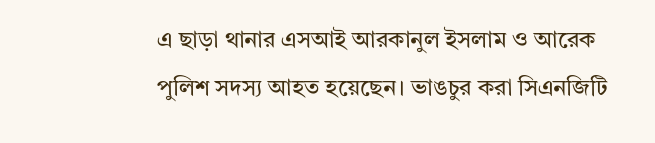এ ছাড়া থানার এসআই আরকানুল ইসলাম ও আরেক পুলিশ সদস্য আহত হয়েছেন। ভাঙচুর করা সিএনজিটি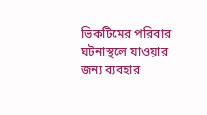ভিকটিমের পরিবার ঘটনাস্থলে যাওয়ার জন্য ব্যবহার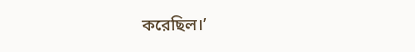করেছিল।’